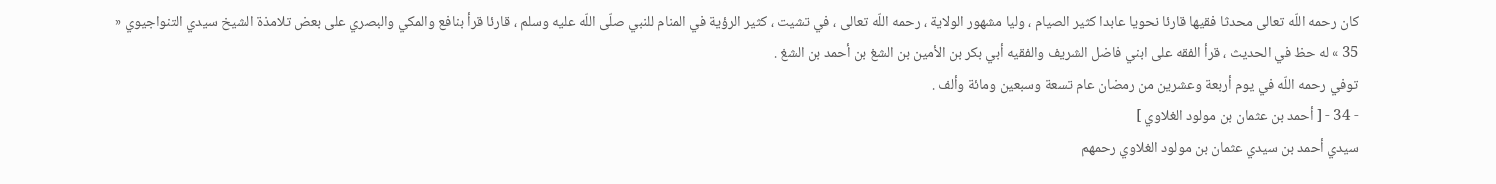كان رحمه اللّه تعالى محدثا فقيها قارئا نحويا عابدا كثير الصيام ، وليا مشهور الولاية ، رحمه اللّه تعالى ، في تشيت ، كثير الرؤية في المنام للنبي صلّى اللّه عليه وسلم ، قارئا قرأ بنافع والمكي والبصري على بعض تلامذة الشيخ سيدي التنواجيوي « 35 » له حظ في الحديث ، قرأ الفقه على ابني فاضل الشريف والفقيه أبي بكر بن الأمين بن الشغ بن أحمد بن الشغ .
توفي رحمه اللّه في يوم أربعة وعشرين من رمضان عام تسعة وسبعين ومائة وألف .
- 34 - [ أحمد بن عثمان بن مولود الغلاوي ]
سيدي أحمد بن سيدي عثمان بن مولود الغلاوي رحمهم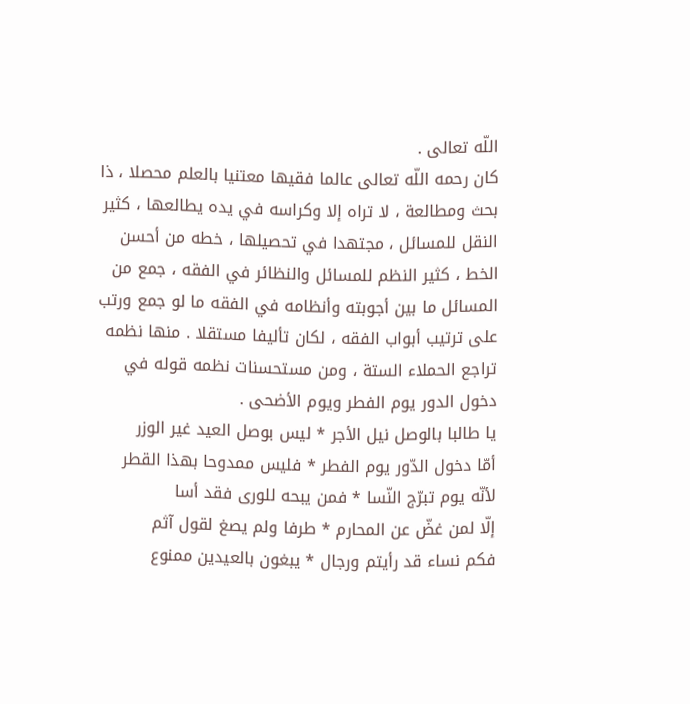اللّه تعالى .
كان رحمه اللّه تعالى عالما فقيها معتنيا بالعلم محصلا ، ذا بحث ومطالعة ، لا تراه إلا وكراسه في يده يطالعها ، كثير النقل للمسائل ، مجتهدا في تحصيلها ، خطه من أحسن الخط ، كثير النظم للمسائل والنظائر في الفقه ، جمع من المسائل ما بين أجوبته وأنظامه في الفقه ما لو جمع ورتب على ترتيب أبواب الفقه ، لكان تأليفا مستقلا . منها نظمه تراجع الحملاء الستة ، ومن مستحسنات نظمه قوله في دخول الدور يوم الفطر ويوم الأضحى .
يا طالبا بالوصل نيل الأجر * ليس بوصل العيد غير الوزر
أمّا دخول الدّور يوم الفطر * فليس ممدوحا بهذا القطر
لأنّه يوم تبرّج النّسا * فمن يبحه للورى فقد أسا
إلّا لمن غضّ عن المحارم * طرفا ولم يصغ لقول آثم
فكم نساء قد رأيتم ورجال * يبغون بالعيدين ممنوع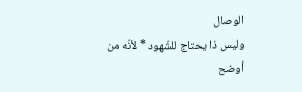الوصال
وليس ذا يحتاج للشّهود * لأنّه من أوضح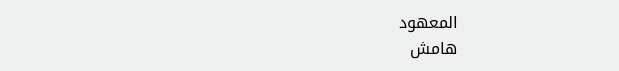المعهود
هامش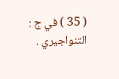( 35 ) في ج : التنواجيري .